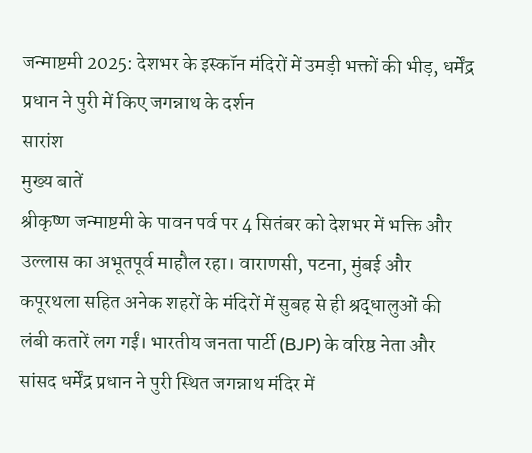जन्माष्टमी 2025: देशभर के इस्कॉन मंदिरों में उमड़ी भक्तों की भीड़, धर्मेंद्र प्रधान ने पुरी में किए जगन्नाथ के दर्शन
सारांश
मुख्य बातें
श्रीकृष्ण जन्माष्टमी के पावन पर्व पर 4 सितंबर को देशभर में भक्ति और उल्लास का अभूतपूर्व माहौल रहा। वाराणसी, पटना, मुंबई और कपूरथला सहित अनेक शहरों के मंदिरों में सुबह से ही श्रद्धालुओं की लंबी कतारें लग गईं। भारतीय जनता पार्टी (BJP) के वरिष्ठ नेता और सांसद धर्मेंद्र प्रधान ने पुरी स्थित जगन्नाथ मंदिर में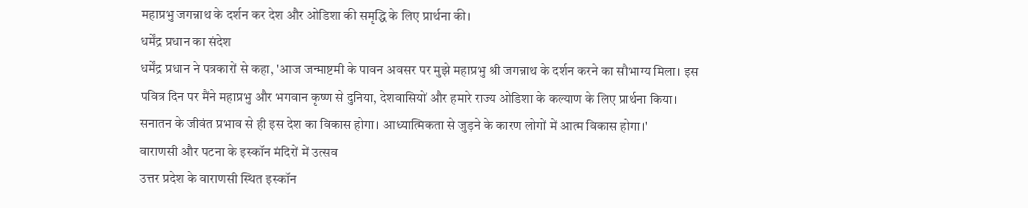महाप्रभु जगन्नाथ के दर्शन कर देश और ओडिशा की समृद्धि के लिए प्रार्थना की।
धर्मेंद्र प्रधान का संदेश
धर्मेंद्र प्रधान ने पत्रकारों से कहा, 'आज जन्माष्टमी के पावन अवसर पर मुझे महाप्रभु श्री जगन्नाथ के दर्शन करने का सौभाग्य मिला। इस पवित्र दिन पर मैंने महाप्रभु और भगवान कृष्ण से दुनिया, देशवासियों और हमारे राज्य ओडिशा के कल्याण के लिए प्रार्थना किया। सनातन के जीवंत प्रभाव से ही इस देश का विकास होगा। आध्यात्मिकता से जुड़ने के कारण लोगों में आत्म विकास होगा।'
वाराणसी और पटना के इस्कॉन मंदिरों में उत्सव
उत्तर प्रदेश के वाराणसी स्थित इस्कॉन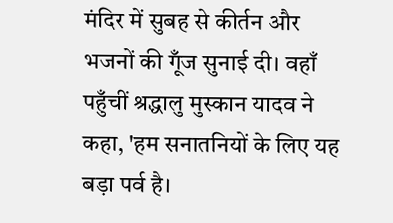मंदिर में सुबह से कीर्तन और भजनों की गूँज सुनाई दी। वहाँ पहुँचीं श्रद्धालु मुस्कान यादव ने कहा, 'हम सनातनियों के लिए यह बड़ा पर्व है।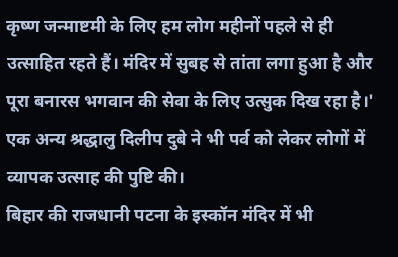कृष्ण जन्माष्टमी के लिए हम लोग महीनों पहले से ही उत्साहित रहते हैं। मंदिर में सुबह से तांता लगा हुआ है और पूरा बनारस भगवान की सेवा के लिए उत्सुक दिख रहा है।' एक अन्य श्रद्धालु दिलीप दुबे ने भी पर्व को लेकर लोगों में व्यापक उत्साह की पुष्टि की।
बिहार की राजधानी पटना के इस्कॉन मंदिर में भी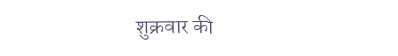शुक्रवार की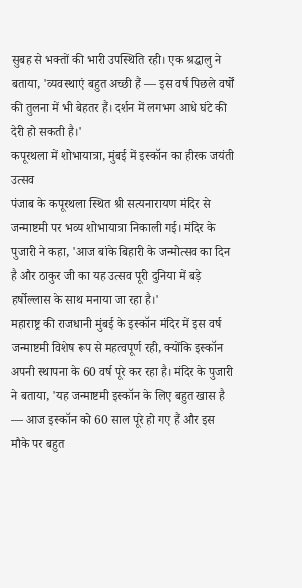सुबह से भक्तों की भारी उपस्थिति रही। एक श्रद्धालु ने बताया, 'व्यवस्थाएं बहुत अच्छी हैं — इस वर्ष पिछले वर्षों की तुलना में भी बेहतर हैं। दर्शन में लगभग आधे घंटे की देरी हो सकती है।'
कपूरथला में शोभायात्रा, मुंबई में इस्कॉन का हीरक जयंती उत्सव
पंजाब के कपूरथला स्थित श्री सत्यनारायण मंदिर से जन्माष्टमी पर भव्य शोभायात्रा निकाली गई। मंदिर के पुजारी ने कहा, 'आज बांके बिहारी के जन्मोत्सव का दिन है और ठाकुर जी का यह उत्सव पूरी दुनिया में बड़े हर्षोल्लास के साथ मनाया जा रहा है।'
महाराष्ट्र की राजधानी मुंबई के इस्कॉन मंदिर में इस वर्ष जन्माष्टमी विशेष रूप से महत्वपूर्ण रही, क्योंकि इस्कॉन अपनी स्थापना के 60 वर्ष पूरे कर रहा है। मंदिर के पुजारी ने बताया, 'यह जन्माष्टमी इस्कॉन के लिए बहुत खास है — आज इस्कॉन को 60 साल पूरे हो गए हैं और इस मौके पर बहुत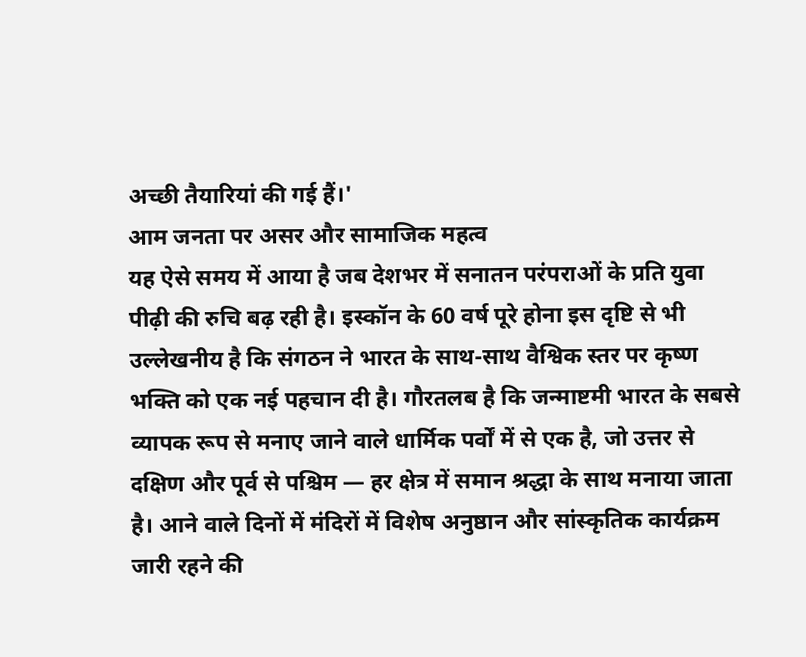अच्छी तैयारियां की गई हैं।'
आम जनता पर असर और सामाजिक महत्व
यह ऐसे समय में आया है जब देशभर में सनातन परंपराओं के प्रति युवा पीढ़ी की रुचि बढ़ रही है। इस्कॉन के 60 वर्ष पूरे होना इस दृष्टि से भी उल्लेखनीय है कि संगठन ने भारत के साथ-साथ वैश्विक स्तर पर कृष्ण भक्ति को एक नई पहचान दी है। गौरतलब है कि जन्माष्टमी भारत के सबसे व्यापक रूप से मनाए जाने वाले धार्मिक पर्वों में से एक है, जो उत्तर से दक्षिण और पूर्व से पश्चिम — हर क्षेत्र में समान श्रद्धा के साथ मनाया जाता है। आने वाले दिनों में मंदिरों में विशेष अनुष्ठान और सांस्कृतिक कार्यक्रम जारी रहने की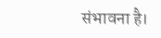संभावना है।